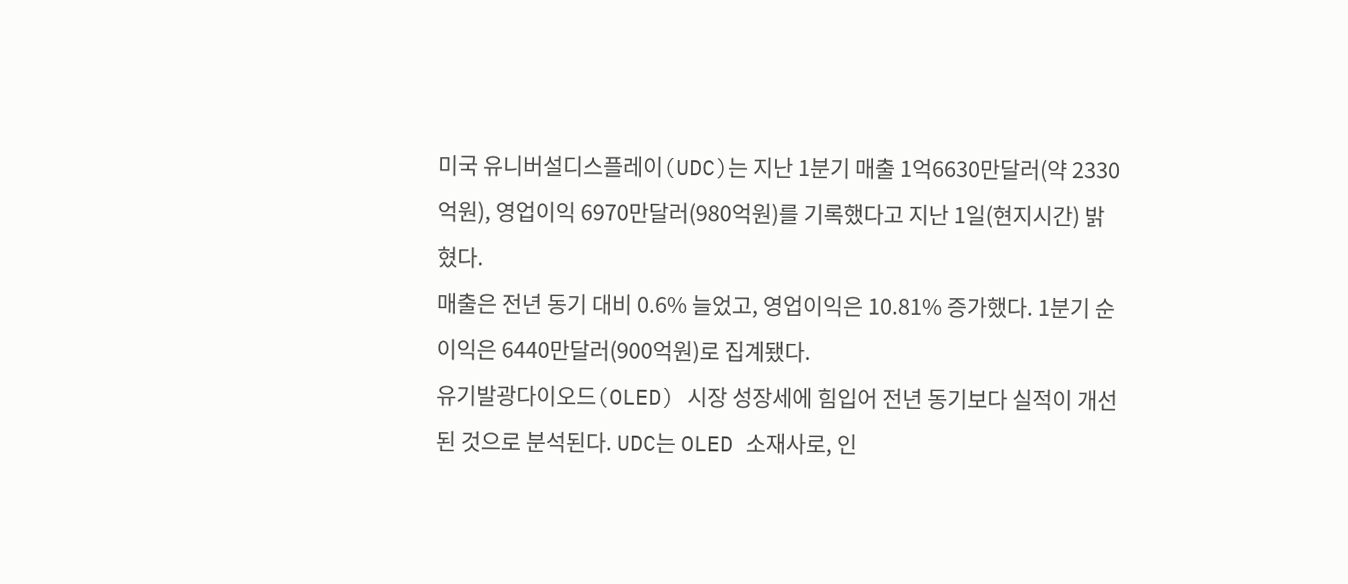미국 유니버설디스플레이(UDC)는 지난 1분기 매출 1억6630만달러(약 2330억원), 영업이익 6970만달러(980억원)를 기록했다고 지난 1일(현지시간) 밝혔다.
매출은 전년 동기 대비 0.6% 늘었고, 영업이익은 10.81% 증가했다. 1분기 순이익은 6440만달러(900억원)로 집계됐다.
유기발광다이오드(OLED) 시장 성장세에 힘입어 전년 동기보다 실적이 개선된 것으로 분석된다. UDC는 OLED 소재사로, 인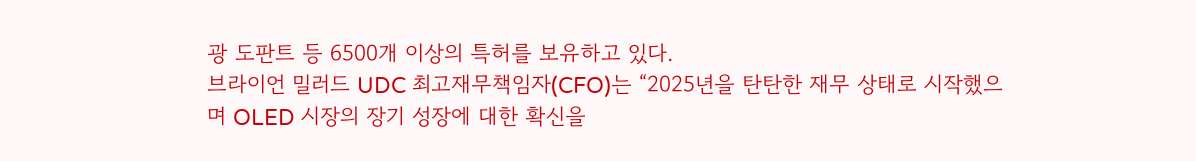광 도판트 등 6500개 이상의 특허를 보유하고 있다.
브라이언 밀러드 UDC 최고재무책임자(CFO)는 “2025년을 탄탄한 재무 상태로 시작했으며 OLED 시장의 장기 성장에 대한 확신을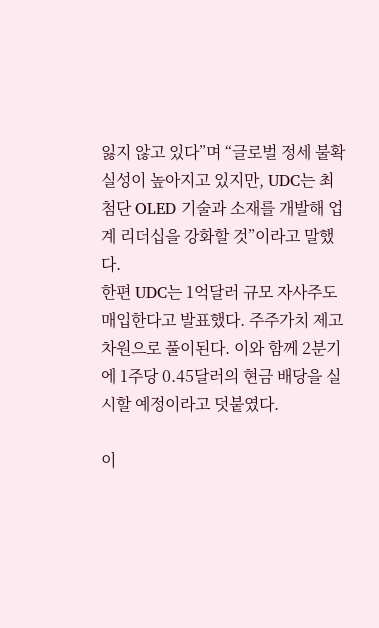잃지 않고 있다”며 “글로벌 정세 불확실성이 높아지고 있지만, UDC는 최첨단 OLED 기술과 소재를 개발해 업계 리더십을 강화할 것”이라고 말했다.
한편 UDC는 1억달러 규모 자사주도 매입한다고 발표했다. 주주가치 제고 차원으로 풀이된다. 이와 함께 2분기에 1주당 0.45달러의 현금 배당을 실시할 예정이라고 덧붙였다.

이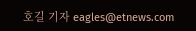호길 기자 eagles@etnews.com